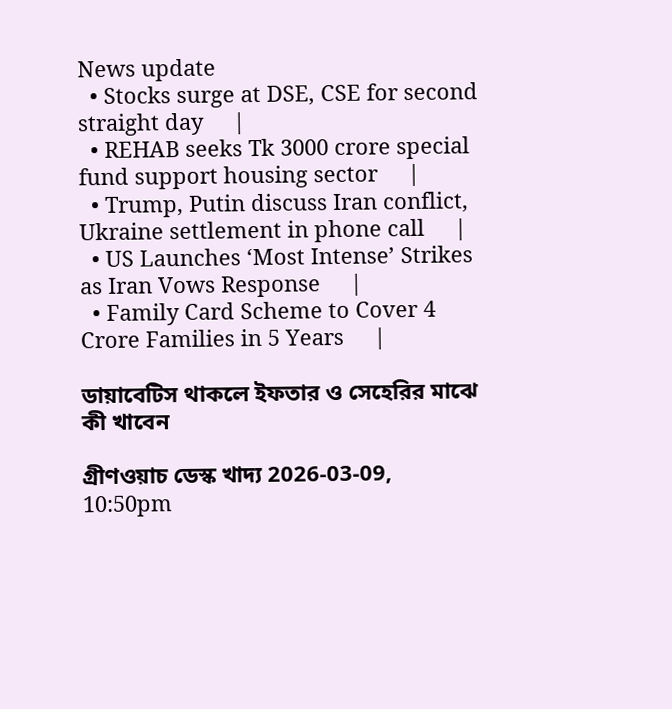News update
  • Stocks surge at DSE, CSE for second straight day     |
  • REHAB seeks Tk 3000 crore special fund support housing sector     |
  • Trump, Putin discuss Iran conflict, Ukraine settlement in phone call     |
  • US Launches ‘Most Intense’ Strikes as Iran Vows Response     |
  • Family Card Scheme to Cover 4 Crore Families in 5 Years     |

ডায়াবেটিস থাকলে ইফতার ও সেহেরির মাঝে কী খাবেন

গ্রীণওয়াচ ডেস্ক খাদ্য 2026-03-09, 10:50pm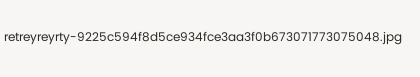retreyreyrty-9225c594f8d5ce934fce3aa3f0b673071773075048.jpg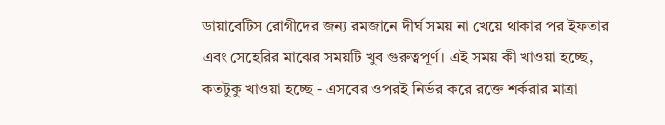ডায়াবেটিস রোগীদের জন্য রমজানে দীর্ঘ সময় না খেয়ে থাকার পর ইফতার এবং সেহেরির মাঝের সময়টি খুব গুরুত্বপূর্ণ। এই সময় কী খাওয়া হচ্ছে, কতটুকু খাওয়া হচ্ছে - এসবের ওপরই নির্ভর করে রক্তে শর্করার মাত্রা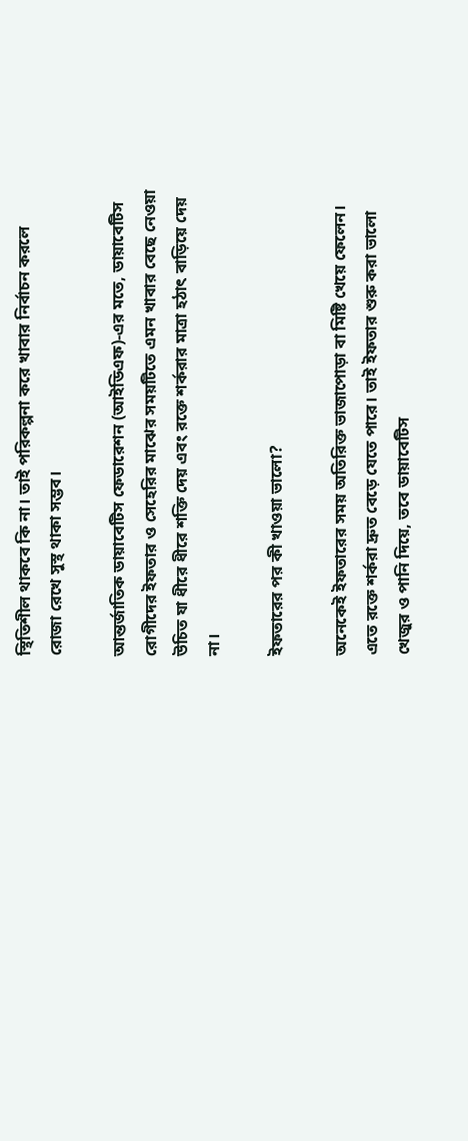স্থিতিশীল থাকবে কি না। তাই পরিকল্পনা করে খাবার নির্বাচন করলে রোজা রেখে সুস্থ থাকা সম্ভব।

আন্তর্জাতিক ডায়াবেটিস ফেডারেশন (আইডিএফ)-এর মতে, ডায়াবেটিস রোগীদের ইফতার ও সেহেরির মাঝের সময়টিতে এমন খাবার বেছে নেওয়া উচিত যা ধীরে ধীরে শক্তি দেয় এবং রক্তে শর্করার মাত্রা হঠাৎ বাড়িয়ে দেয় না।

ইফতারের পর কী খাওয়া ভালো?

অনেকেই ইফতারের সময় অতিরিক্ত ভাজাপোড়া বা মিষ্টি খেয়ে ফেলেন। এতে রক্তে শর্করা দ্রুত বেড়ে যেতে পারে। তাই ইফতার শুরু করা ভালো খেজুর ও পানি দিয়ে, তবে ডায়াবেটিস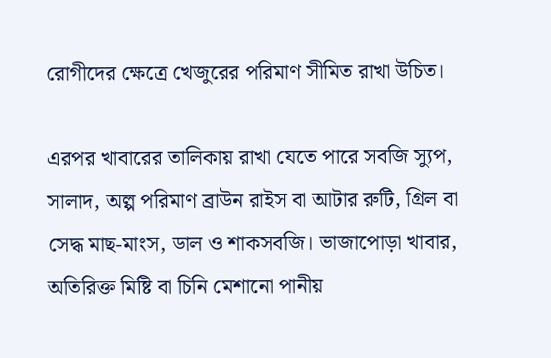রোগীদের ক্ষেত্রে খেজুরের পরিমাণ সীমিত রাখা উচিত।

এরপর খাবারের তালিকায় রাখা যেতে পারে সবজি স্যুপ, সালাদ, অল্প পরিমাণ ব্রাউন রাইস বা আটার রুটি, গ্রিল বা সেদ্ধ মাছ-মাংস, ডাল ও শাকসবজি। ভাজাপোড়া খাবার, অতিরিক্ত মিষ্টি বা চিনি মেশানো পানীয়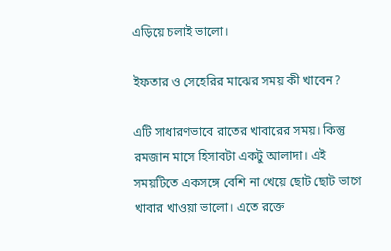এড়িয়ে চলাই ভালো।

ইফতার ও সেহেরির মাঝের সময় কী খাবেন?

এটি সাধারণভাবে রাতের খাবারের সময়। কিন্তু রমজান মাসে হিসাবটা একটু আলাদা। এই সময়টিতে একসঙ্গে বেশি না খেয়ে ছোট ছোট ভাগে খাবার খাওয়া ভালো। এতে রক্তে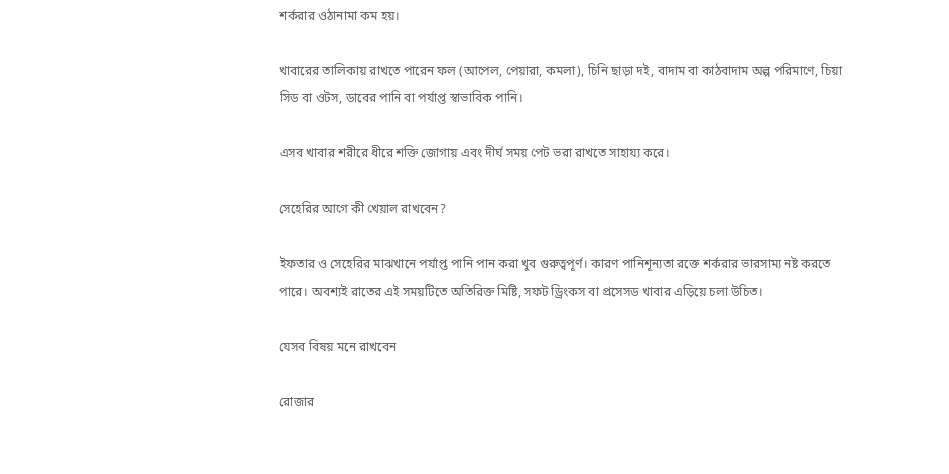শর্করার ওঠানামা কম হয়।

খাবারের তালিকায় রাখতে পারেন ফল (আপেল, পেয়ারা, কমলা), চিনি ছাড়া দই, বাদাম বা কাঠবাদাম অল্প পরিমাণে, চিয়া সিড বা ওটস, ডাবের পানি বা পর্যাপ্ত স্বাভাবিক পানি।

এসব খাবার শরীরে ধীরে শক্তি জোগায় এবং দীর্ঘ সময় পেট ভরা রাখতে সাহায্য করে।

সেহেরির আগে কী খেয়াল রাখবেন?

ইফতার ও সেহেরির মাঝখানে পর্যাপ্ত পানি পান করা খুব গুরুত্বপূর্ণ। কারণ পানিশূন্যতা রক্তে শর্করার ভারসাম্য নষ্ট করতে পারে। অবশ্যই রাতের এই সময়টিতে অতিরিক্ত মিষ্টি, সফট ড্রিংকস বা প্রসেসড খাবার এড়িয়ে চলা উচিত।

যেসব বিষয় মনে রাখবেন

রোজার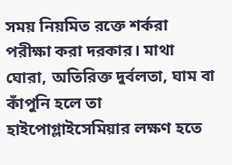সময় নিয়মিত রক্তে শর্করা পরীক্ষা করা দরকার। মাথা ঘোরা, অতিরিক্ত দুর্বলতা, ঘাম বা কাঁপুনি হলে তা হাইপোগ্লাইসেমিয়ার লক্ষণ হতে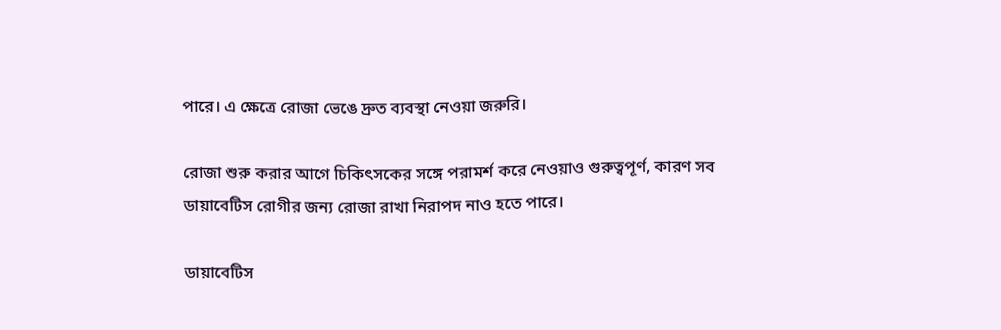পারে। এ ক্ষেত্রে রোজা ভেঙে দ্রুত ব্যবস্থা নেওয়া জরুরি।

রোজা শুরু করার আগে চিকিৎসকের সঙ্গে পরামর্শ করে নেওয়াও গুরুত্বপূর্ণ, কারণ সব ডায়াবেটিস রোগীর জন্য রোজা রাখা নিরাপদ নাও হতে পারে।

ডায়াবেটিস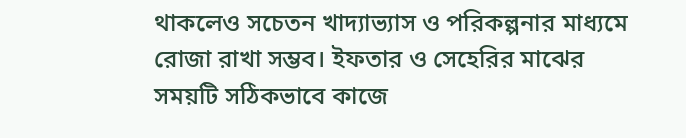থাকলেও সচেতন খাদ্যাভ্যাস ও পরিকল্পনার মাধ্যমে রোজা রাখা সম্ভব। ইফতার ও সেহেরির মাঝের সময়টি সঠিকভাবে কাজে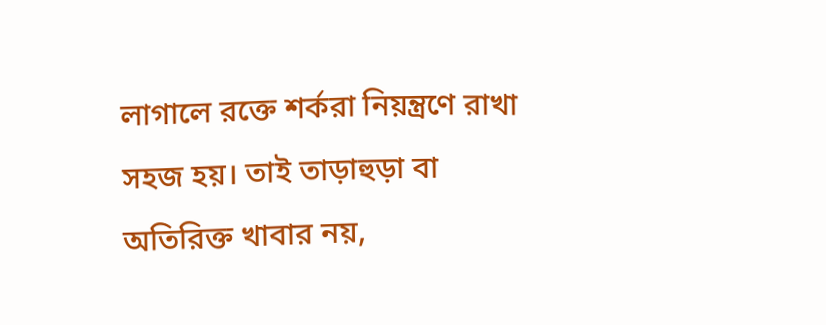লাগালে রক্তে শর্করা নিয়ন্ত্রণে রাখা সহজ হয়। তাই তাড়াহুড়া বা অতিরিক্ত খাবার নয়,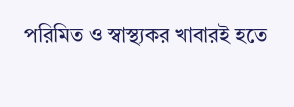পরিমিত ও স্বাস্থ্যকর খাবারই হতে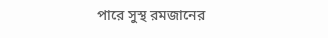পারে সুস্থ রমজানের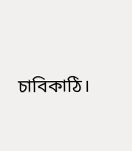চাবিকাঠি।